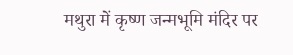मथुरा में कृष्ण जन्मभूमि मंदिर पर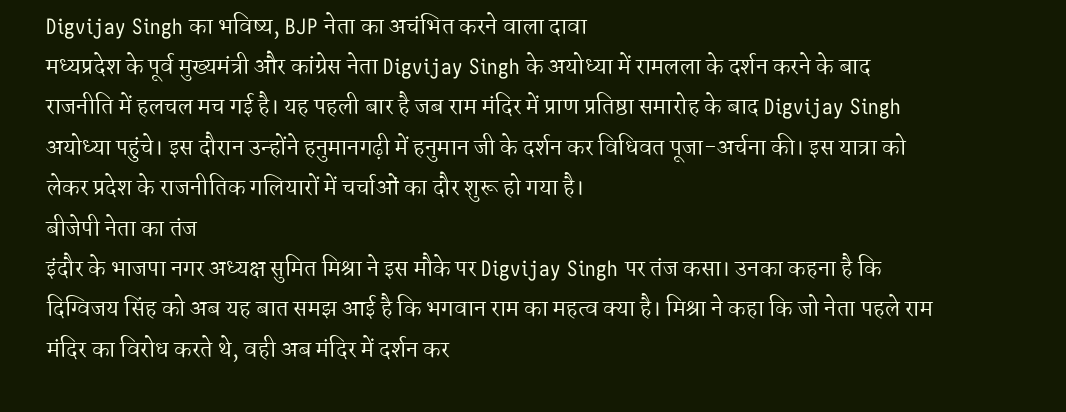Digvijay Singh का भविष्य, BJP नेता का अचंभित करने वाला दावा
मध्यप्रदेश के पूर्व मुख्यमंत्री और कांग्रेस नेता Digvijay Singh के अयोध्या में रामलला के दर्शन करने के बाद राजनीति में हलचल मच गई है। यह पहली बार है जब राम मंदिर में प्राण प्रतिष्ठा समारोह के बाद Digvijay Singh अयोध्या पहुंचे। इस दौरान उन्होंने हनुमानगढ़ी में हनुमान जी के दर्शन कर विधिवत पूजा-अर्चना की। इस यात्रा को लेकर प्रदेश के राजनीतिक गलियारों में चर्चाओं का दौर शुरू हो गया है।
बीजेपी नेता का तंज
इंदौर के भाजपा नगर अध्यक्ष सुमित मिश्रा ने इस मौके पर Digvijay Singh पर तंज कसा। उनका कहना है कि दिग्विजय सिंह को अब यह बात समझ आई है कि भगवान राम का महत्व क्या है। मिश्रा ने कहा कि जो नेता पहले राम मंदिर का विरोध करते थे, वही अब मंदिर में दर्शन कर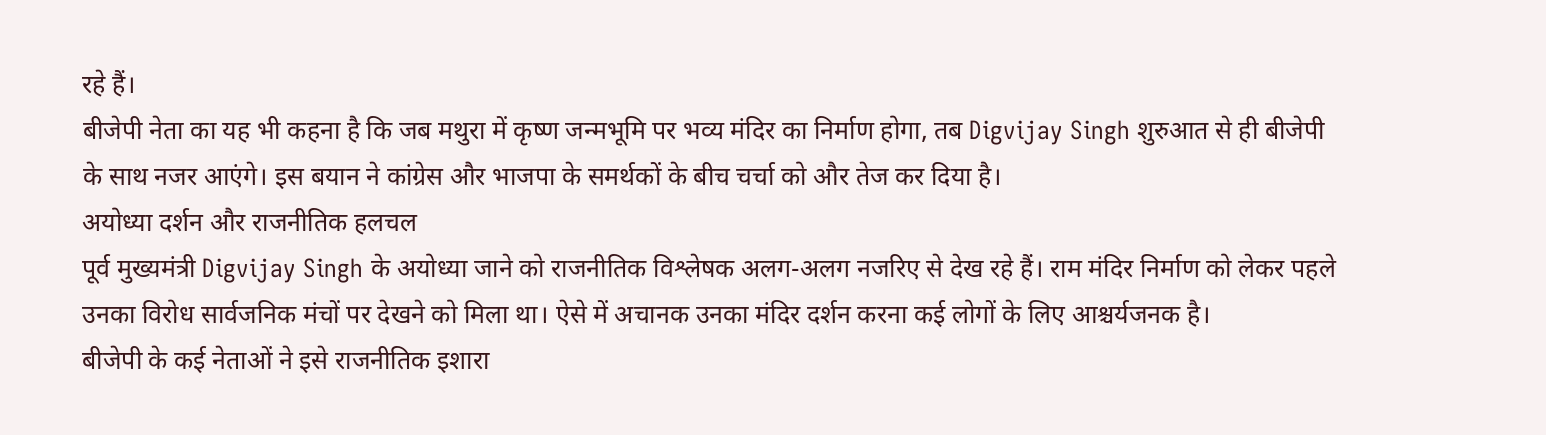रहे हैं।
बीजेपी नेता का यह भी कहना है कि जब मथुरा में कृष्ण जन्मभूमि पर भव्य मंदिर का निर्माण होगा, तब Digvijay Singh शुरुआत से ही बीजेपी के साथ नजर आएंगे। इस बयान ने कांग्रेस और भाजपा के समर्थकों के बीच चर्चा को और तेज कर दिया है।
अयोध्या दर्शन और राजनीतिक हलचल
पूर्व मुख्यमंत्री Digvijay Singh के अयोध्या जाने को राजनीतिक विश्लेषक अलग-अलग नजरिए से देख रहे हैं। राम मंदिर निर्माण को लेकर पहले उनका विरोध सार्वजनिक मंचों पर देखने को मिला था। ऐसे में अचानक उनका मंदिर दर्शन करना कई लोगों के लिए आश्चर्यजनक है।
बीजेपी के कई नेताओं ने इसे राजनीतिक इशारा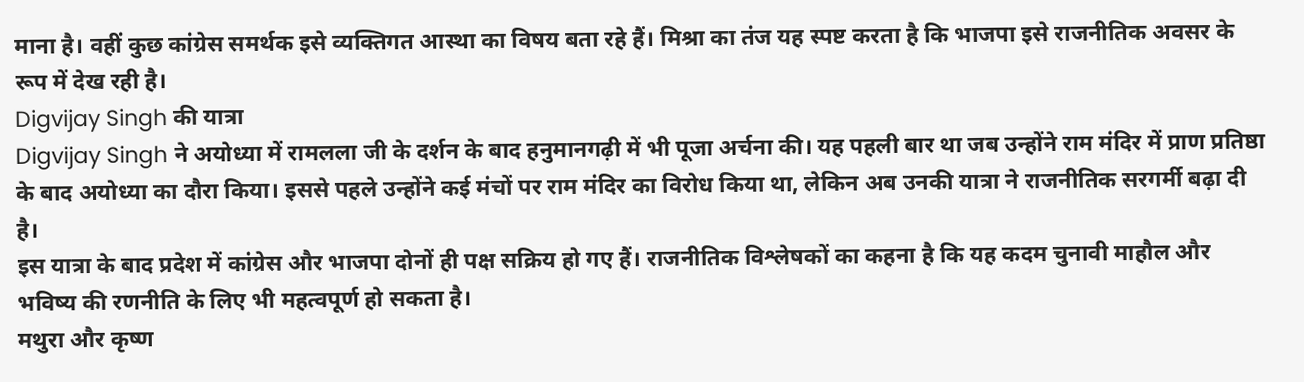माना है। वहीं कुछ कांग्रेस समर्थक इसे व्यक्तिगत आस्था का विषय बता रहे हैं। मिश्रा का तंज यह स्पष्ट करता है कि भाजपा इसे राजनीतिक अवसर के रूप में देख रही है।
Digvijay Singh की यात्रा
Digvijay Singh ने अयोध्या में रामलला जी के दर्शन के बाद हनुमानगढ़ी में भी पूजा अर्चना की। यह पहली बार था जब उन्होंने राम मंदिर में प्राण प्रतिष्ठा के बाद अयोध्या का दौरा किया। इससे पहले उन्होंने कई मंचों पर राम मंदिर का विरोध किया था, लेकिन अब उनकी यात्रा ने राजनीतिक सरगर्मी बढ़ा दी है।
इस यात्रा के बाद प्रदेश में कांग्रेस और भाजपा दोनों ही पक्ष सक्रिय हो गए हैं। राजनीतिक विश्लेषकों का कहना है कि यह कदम चुनावी माहौल और भविष्य की रणनीति के लिए भी महत्वपूर्ण हो सकता है।
मथुरा और कृष्ण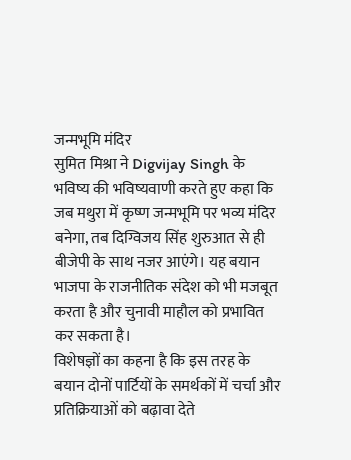जन्मभूमि मंदिर
सुमित मिश्रा ने Digvijay Singh के भविष्य की भविष्यवाणी करते हुए कहा कि जब मथुरा में कृष्ण जन्मभूमि पर भव्य मंदिर बनेगा, तब दिग्विजय सिंह शुरुआत से ही बीजेपी के साथ नजर आएंगे। यह बयान भाजपा के राजनीतिक संदेश को भी मजबूत करता है और चुनावी माहौल को प्रभावित कर सकता है।
विशेषज्ञों का कहना है कि इस तरह के बयान दोनों पार्टियों के समर्थकों में चर्चा और प्रतिक्रियाओं को बढ़ावा देते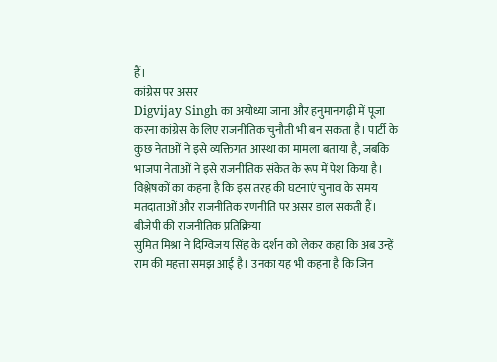हैं।
कांग्रेस पर असर
Digvijay Singh का अयोध्या जाना और हनुमानगढ़ी में पूजा करना कांग्रेस के लिए राजनीतिक चुनौती भी बन सकता है। पार्टी के कुछ नेताओं ने इसे व्यक्तिगत आस्था का मामला बताया है, जबकि भाजपा नेताओं ने इसे राजनीतिक संकेत के रूप में पेश किया है।
विश्लेषकों का कहना है कि इस तरह की घटनाएं चुनाव के समय मतदाताओं और राजनीतिक रणनीति पर असर डाल सकती हैं।
बीजेपी की राजनीतिक प्रतिक्रिया
सुमित मिश्रा ने दिग्विजय सिंह के दर्शन को लेकर कहा कि अब उन्हें राम की महत्ता समझ आई है। उनका यह भी कहना है कि जिन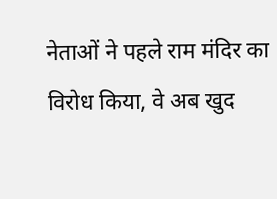नेताओं ने पहले राम मंदिर का विरोध किया, वे अब खुद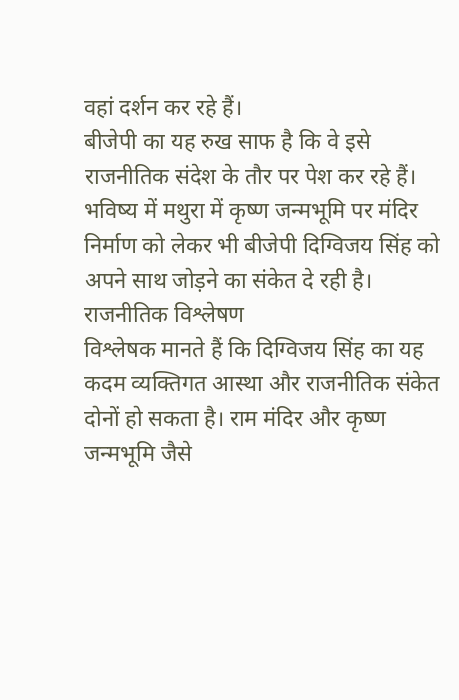वहां दर्शन कर रहे हैं।
बीजेपी का यह रुख साफ है कि वे इसे राजनीतिक संदेश के तौर पर पेश कर रहे हैं। भविष्य में मथुरा में कृष्ण जन्मभूमि पर मंदिर निर्माण को लेकर भी बीजेपी दिग्विजय सिंह को अपने साथ जोड़ने का संकेत दे रही है।
राजनीतिक विश्लेषण
विश्लेषक मानते हैं कि दिग्विजय सिंह का यह कदम व्यक्तिगत आस्था और राजनीतिक संकेत दोनों हो सकता है। राम मंदिर और कृष्ण जन्मभूमि जैसे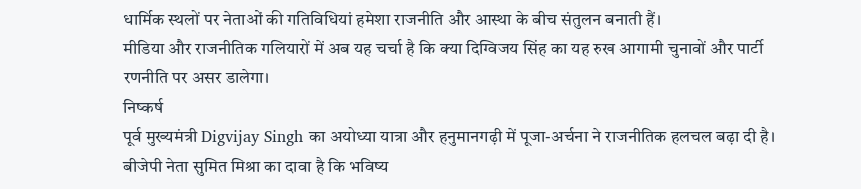धार्मिक स्थलों पर नेताओं की गतिविधियां हमेशा राजनीति और आस्था के बीच संतुलन बनाती हैं।
मीडिया और राजनीतिक गलियारों में अब यह चर्चा है कि क्या दिग्विजय सिंह का यह रुख आगामी चुनावों और पार्टी रणनीति पर असर डालेगा।
निष्कर्ष
पूर्व मुख्यमंत्री Digvijay Singh का अयोध्या यात्रा और हनुमानगढ़ी में पूजा-अर्चना ने राजनीतिक हलचल बढ़ा दी है। बीजेपी नेता सुमित मिश्रा का दावा है कि भविष्य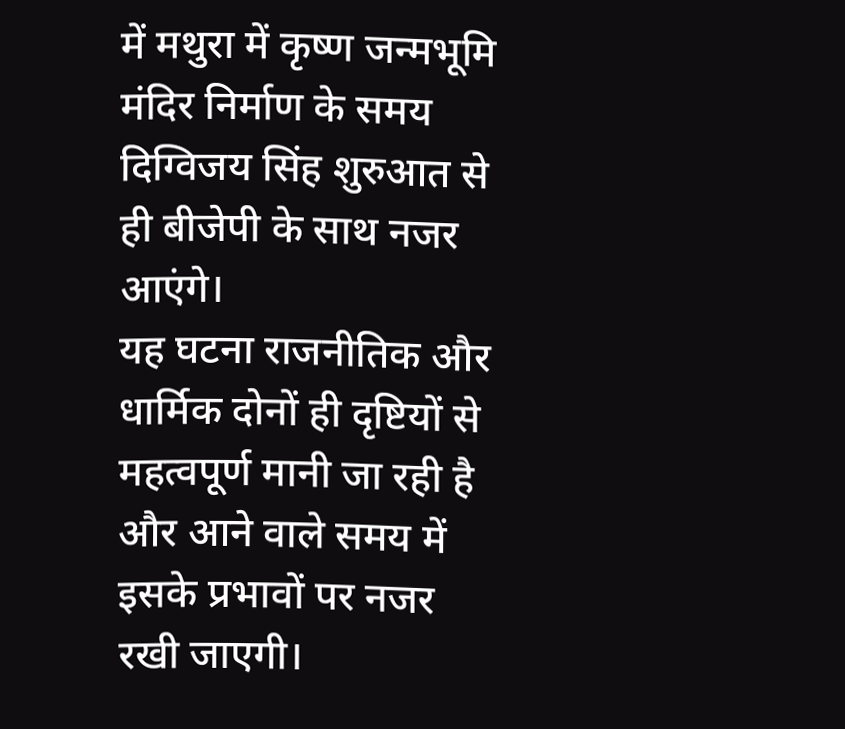में मथुरा में कृष्ण जन्मभूमि मंदिर निर्माण के समय दिग्विजय सिंह शुरुआत से ही बीजेपी के साथ नजर आएंगे।
यह घटना राजनीतिक और धार्मिक दोनों ही दृष्टियों से महत्वपूर्ण मानी जा रही है और आने वाले समय में इसके प्रभावों पर नजर रखी जाएगी।